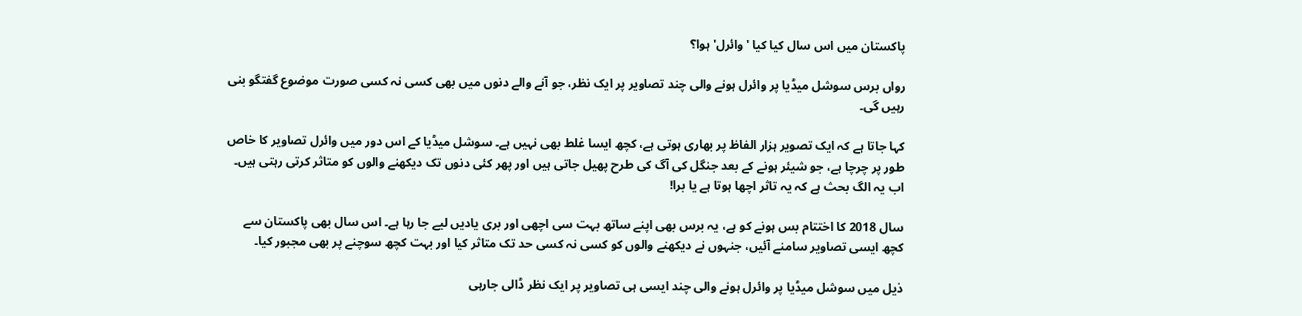پاکستان میں اس سال کیا کیا 'وائرل' ہوا؟

رواں برس سوشل میڈیا پر وائرل ہونے والی چند تصاویر پر ایک نظر، جو آنے والے دنوں میں بھی کسی نہ کسی صورت موضوع گفتگو بنی رہیں گی۔

کہا جاتا ہے کہ ایک تصویر ہزار الفاظ پر بھاری ہوتی ہے، کچھ ایسا غلط بھی نہیں ہے۔ سوشل میڈیا کے اس دور میں وائرل تصاویر کا خاص طور پر چرچا ہے، جو شیئر ہونے کے بعد جنگل کی آگ کی طرح پھیل جاتی ہیں اور پھر کئی دنوں تک دیکھنے والوں کو متاثر کرتی رہتی ہیں۔ اب یہ الگ بحث ہے کہ یہ تاثر اچھا ہوتا ہے یا برا!

سال 2018 کا اختتام بس ہونے کو ہے، یہ برس بھی اپنے ساتھ بہت سی اچھی اور بری یادیں لیے جا رہا ہے۔ اس سال بھی پاکستان سے کچھ ایسی تصاویر سامنے آئیں، جنہوں نے دیکھنے والوں کو کسی نہ کسی حد تک متاثر کیا اور بہت کچھ سوچنے پر بھی مجبور کیا۔

ذیل میں سوشل میڈیا پر وائرل ہونے والی چند ایسی ہی تصاویر پر ایک نظر ڈالی جارہی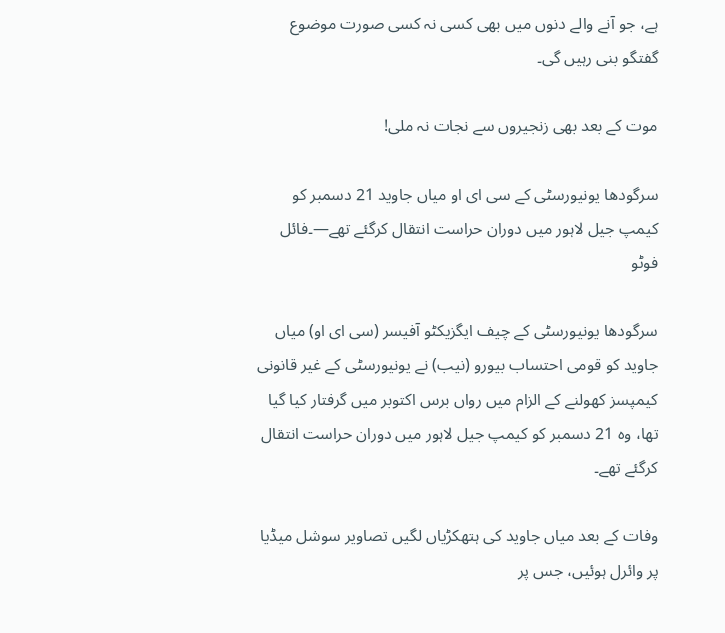ہے، جو آنے والے دنوں میں بھی کسی نہ کسی صورت موضوع گفتگو بنی رہیں گی۔

موت کے بعد بھی زنجیروں سے نجات نہ ملی!

سرگودھا یونیورسٹی کے سی ای او میاں جاوید 21 دسمبر کو کیمپ جیل لاہور میں دوران حراست انتقال کرگئے تھے—۔فائل فوٹو

سرگودھا یونیورسٹی کے چیف ایگزیکٹو آفیسر (سی ای او) میاں جاوید کو قومی احتساب بیورو (نیب) نے یونیورسٹی کے غیر قانونی کیمپسز کھولنے کے الزام میں رواں برس اکتوبر میں گرفتار کیا گیا تھا، وہ 21 دسمبر کو کیمپ جیل لاہور میں دوران حراست انتقال کرگئے تھے۔

وفات کے بعد میاں جاوید کی ہتھکڑیاں لگیں تصاویر سوشل میڈیا پر وائرل ہوئیں، جس پر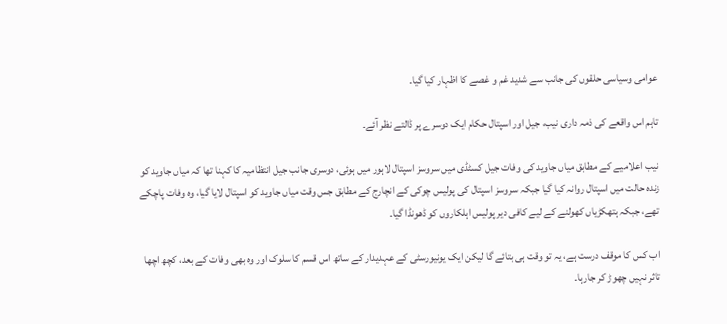عوامی وسیاسی حلقوں کی جانب سے شدید غم و غصے کا اظہار کیا گیا۔

تاہم اس واقعے کی ذمہ داری نیب، جیل اور اسپتال حکام ایک دوسرے پر ڈالتے نظر آئے۔

نیب اعلامیے کے مطابق میاں جاوید کی وفات جیل کسٹڈی میں سروسز اسپتال لاہور میں ہوئی، دوسری جانب جیل انتظامیہ کا کہنا تھا کہ میاں جاوید کو زندہ حالت میں اسپتال روانہ کیا گیا جبکہ سروسز اسپتال کی پولیس چوکی کے انچارج کے مطابق جس وقت میاں جاوید کو اسپتال لایا گیا، وہ وفات پاچکے تھے، جبکہ ہتھکڑیاں کھولنے کے لیے کافی دیر پولیس اہلکاروں کو ڈھونڈا گیا۔

اب کس کا موقف درست ہے، یہ تو وقت ہی بتائے گا لیکن ایک یونیورسٹی کے عہدیدار کے ساتھ اس قسم کا سلوک اور وہ بھی وفات کے بعد، کچھ اچھا تاثر نہیں چھوڑ کر جارہا۔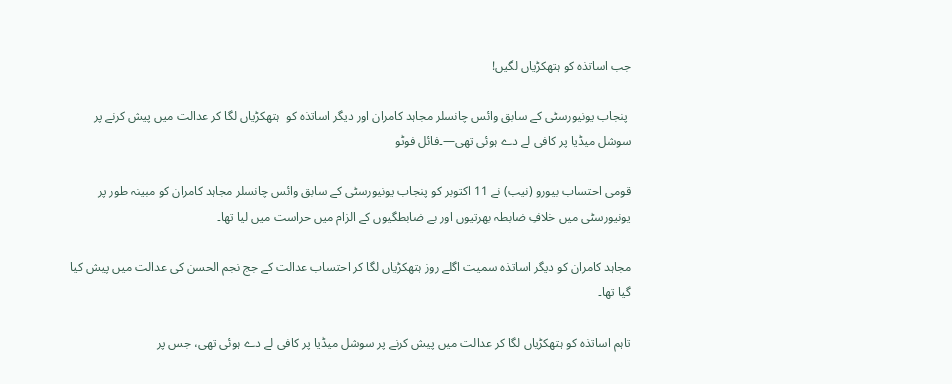جب اساتذہ کو ہتھکڑیاں لگیں!

 پنجاب یونیورسٹی کے سابق وائس چانسلر مجاہد کامران اور دیگر اساتذہ کو  ہتھکڑیاں لگا کر عدالت میں پیش کرنے پر سوشل میڈیا پر کافی لے دے ہوئی تھی—۔فائل فوٹو

قومی احتساب بیورو (نیب) نے 11 اکتوبر کو پنجاب یونیورسٹی کے سابق وائس چانسلر مجاہد کامران کو مبینہ طور پر یونیورسٹی میں خلافِ ضابطہ بھرتیوں اور بے ضابطگیوں کے الزام میں حراست میں لیا تھا۔

مجاہد کامران کو دیگر اساتذہ سمیت اگلے روز ہتھکڑیاں لگا کر احتساب عدالت کے جج نجم الحسن کی عدالت میں پیش کیا گیا تھا۔

تاہم اساتذہ کو ہتھکڑیاں لگا کر عدالت میں پیش کرنے پر سوشل میڈیا پر کافی لے دے ہوئی تھی، جس پر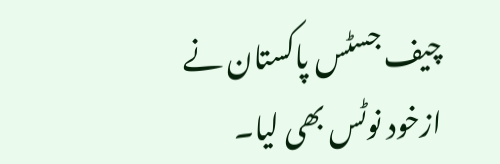چیف جسٹس پاکستان نے ازخود نوٹس بھی لیا۔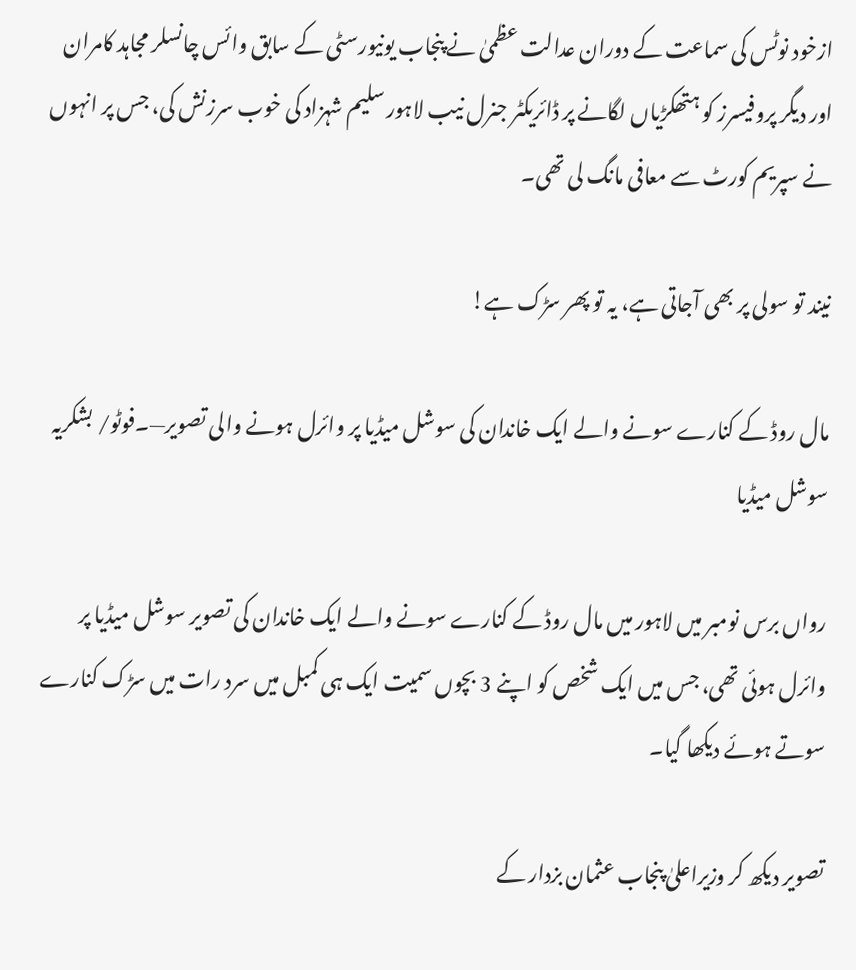ازخود نوٹس کی سماعت کے دوران عدالت عظمیٰ نے پنجاب یونیورسٹی کے سابق وائس چانسلر مجاہد کامران اور دیگر پروفیسرز کو ہتھکڑیاں لگانے پر ڈائریکٹر جنرل نیب لاہور سلیم شہزاد کی خوب سرزنش کی، جس پر انہوں نے سپریم کورٹ سے معافی مانگ لی تھی۔

نیند تو سولی پر بھی آجاتی ہے، یہ تو پھر سڑک ہے!

مال روڈ کے کنارے سونے والے ایک خاندان کی سوشل میڈیا پر وائرل ہونے والی تصویر—۔فوٹو/ بشکریہ سوشل میڈیا

رواں برس نومبر میں لاہور میں مال روڈ کے کنارے سونے والے ایک خاندان کی تصویر سوشل میڈیا پر وائرل ہوئی تھی، جس میں ایک شخص کو اپنے 3 بچوں سمیت ایک ہی کمبل میں سرد رات میں سڑک کنارے سوتے ہوئے دیکھا گیا۔

تصویر دیکھ کر وزیراعلیٰ پنجاب عثمان بزدار کے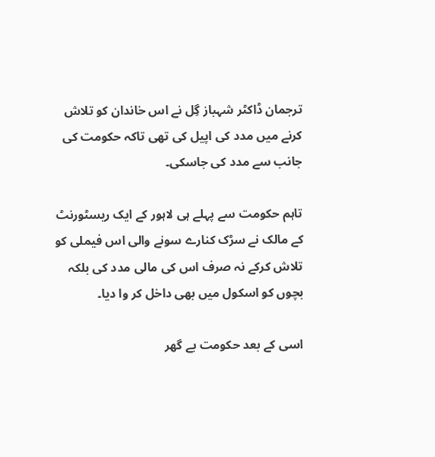ترجمان ڈاکٹر شہباز گِل نے اس خاندان کو تلاش کرنے میں مدد کی اپیل کی تھی تاکہ حکومت کی جانب سے مدد کی جاسکی۔

تاہم حکومت سے پہلے ہی لاہور کے ایک ریسٹورنٹ کے مالک نے سڑک کنارے سونے والی اس فیملی کو تلاش کرکے نہ صرف اس کی مالی مدد کی بلکہ بچوں کو اسکول میں بھی داخل کر وا دیا۔

اسی کے بعد حکومت بے گھر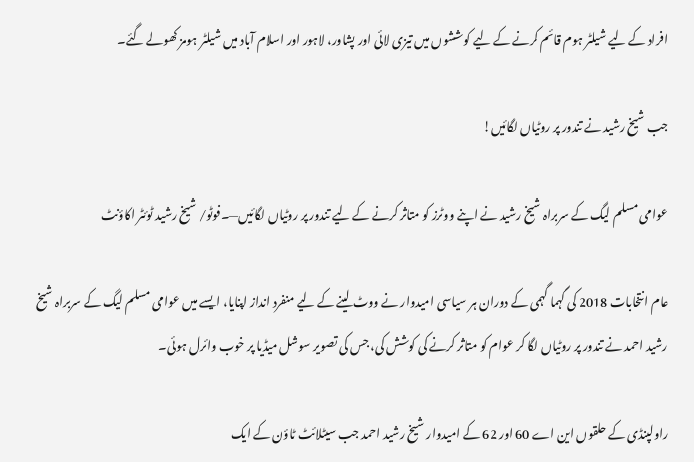افراد کے لیے شیلٹر ہوم قائم کرنے کے لیے کوششوں میں تیزی لائی اور پشاور، لاہور اور اسلام آباد میں شیلٹر ہومز کھولے گئے۔

جب شیخ رشید نے تندور پر روٹیاں لگائیں!

عوامی مسلم لیگ کے سربراہ شیخ رشید نے اپنے ووٹرز کو متاثر کرنے کے لیے تندور پر روٹیاں لگائیں—۔فوٹو/ شیخ رشید ٹوئٹر اکاؤنٹ

عام انتخابات 2018 کی گہما گہمی کے دوران ہر سیاسی امیدوار نے ووٹ لینے کے لیے منفرد انداز اپنایا، ایسے میں عوامی مسلم لیگ کے سربراہ شیخ رشید احمد نے تندور پر روٹیاں لگا کر عوام کو متاثر کرنے کی کوشش کی، جس کی تصویر سوشل میڈیا پر خوب وائرل ہوئی۔

راولپنڈی کے حلقوں این اے 60 اور 62 کے امیدوار شیخ رشید احمد جب سیٹلائٹ ٹاؤن کے ایک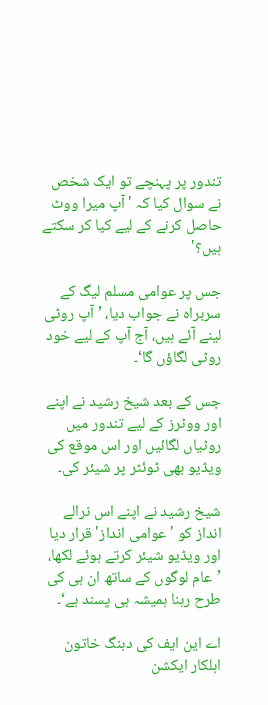تندور پر پہنچے تو ایک شخص نے سوال کیا کہ 'آپ میرا ووٹ حاصل کرنے کے لیے کیا کر سکتے ہیں؟'

جس پر عوامی مسلم لیگ کے سربراہ نے جواب دیا، ’آپ روٹی لینے آئے ہیں، آج آپ کے لیے خود روٹی لگاؤں گا‘۔

جس کے بعد شیخ رشید نے اپنے اور ووٹرز کے لیے تندور میں روٹیاں لگائیں اور اس موقع کی ویڈیو بھی ٹوئٹر پر شیئر کی۔

شیخ رشید نے اپنے اس نرالے انداز کو 'عوامی انداز' قرار دیا اور ویڈیو شیئر کرتے ہوئے لکھا، ’عام لوگوں کے ساتھ ان ہی کی طرح رہنا ہمیشہ ہی پسند ہے‘۔

اے این ایف کی دبنگ خاتون اہلکار ایکشن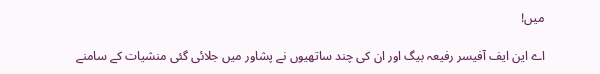میں!

اے این ایف آفیسر رفیعہ بیگ اور ان کی چند ساتھیوں نے پشاور میں جلائی گئی منشیات کے سامنے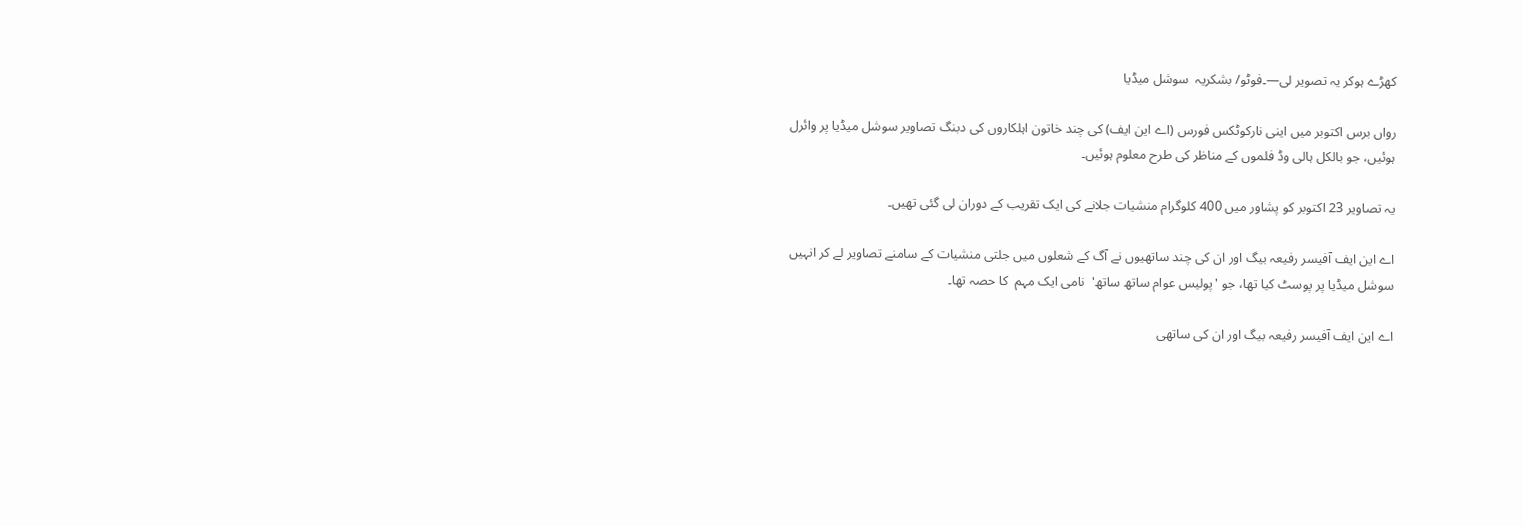کھڑے ہوکر یہ تصویر لی—۔فوٹو/ بشکریہ  سوشل میڈیا

رواں برس اکتوبر میں اینی نارکوٹکس فورس (اے این ایف) کی چند خاتون اہلکاروں کی دبنگ تصاویر سوشل میڈیا پر وائرل ہوئیں، جو بالکل ہالی وڈ فلموں کے مناظر کی طرح معلوم ہوئیں۔

یہ تصاویر 23 اکتوبر کو پشاور میں 400 کلوگرام منشیات جلانے کی ایک تقریب کے دوران لی گئی تھیں۔

اے این ایف آفیسر رفیعہ بیگ اور ان کی چند ساتھیوں نے آگ کے شعلوں میں جلتی منشیات کے سامنے تصاویر لے کر انہیں سوشل میڈیا پر پوسٹ کیا تھا، جو 'پولیس عوام ساتھ ساتھ'  نامی ایک مہم  کا حصہ تھا۔

اے این ایف آفیسر رفیعہ بیگ اور ان کی ساتھی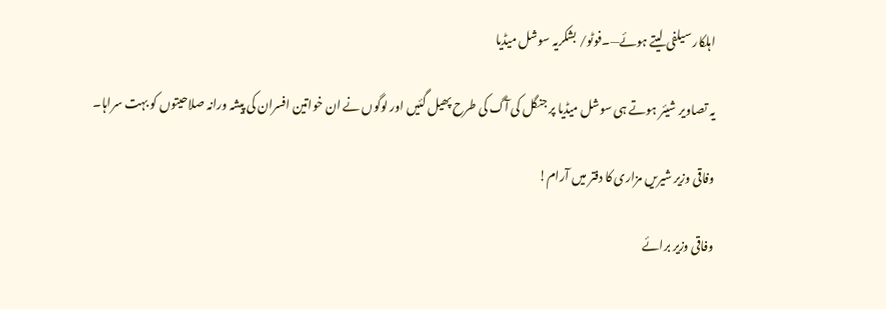اہلکار سیلفی لیتے ہوئے—۔فوٹو/ بشکریہ سوشل میڈیا

یہ تصاویر شیئر ہوتے ہی سوشل میڈیا پر جنگل کی آگ کی طرح پھیل گئیں اور لوگوں نے ان خواتین افسران کی پیشہ ورانہ صلاحیتوں کو بہت سراہا۔

وفاقی وزیر شیریں مزاری کا دفتر میں آرام!

وفاقی وزیر برائے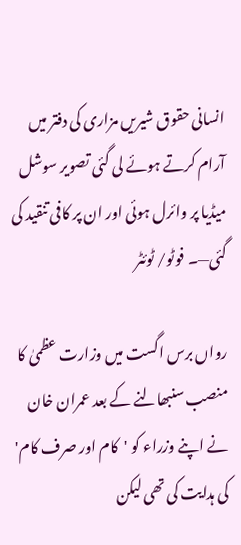انسانی حقوق شیریں مزاری کی دفتر میں آرام کرتے ہوئے لی گئی تصویر سوشل میڈیا پر وائرل ہوئی اور ان پر کافی تنقید کی گئی—۔ فوٹو/ ٹوئٹر

رواں برس اگست میں وزارت عظمیٰ کا منصب سنبھالنے کے بعد عمران خان نے اپنے وزراء کو 'کام اور صرف کام' کی ہدایت کی تھی لیکن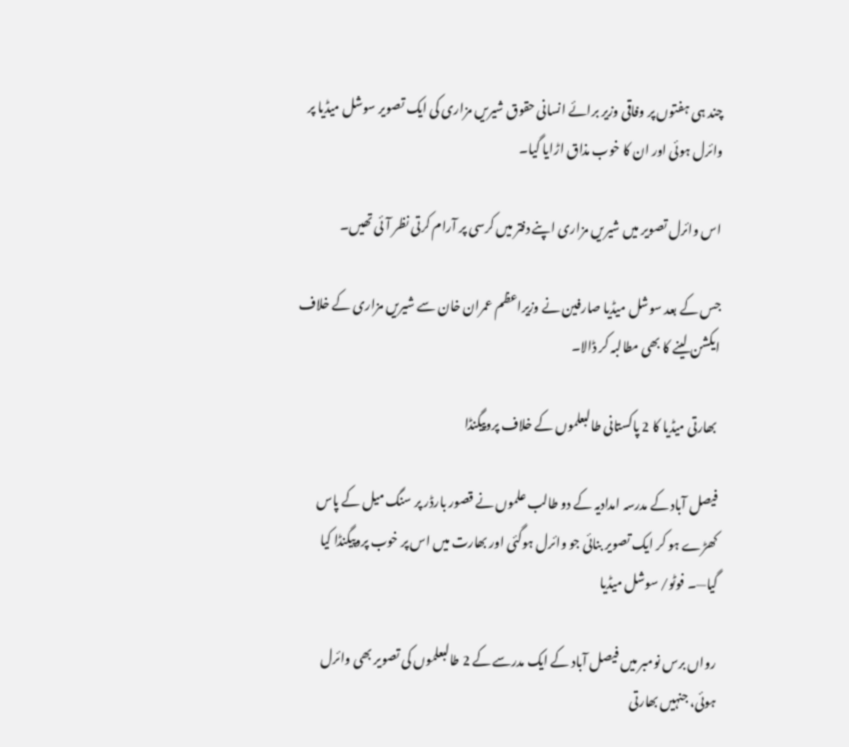چند ہی ہفتوں پر وفاقی وزیر برائے انسانی حقوق شیریں مزاری کی ایک تصویر سوشل میڈیا پر وائرل ہوئی اور ان کا خوب مذاق اڑایا گیا۔

اس وائرل تصویر میں شیریں مزاری اپنے دفتر میں کرسی پر آرام کرتی نظر آئی تھیں۔

جس کے بعد سوشل میڈیا صارفین نے وزیراعظم عمران خان سے شیریں مزاری کے خلاف ایکشن لینے کا بھی مطالبہ کر ڈالا۔

 بھارتی میڈیا کا 2 پاکستانی طالبعلموں کے خلاف پروپیگنڈا

فیصل آباد کے مدرسہ امدادیہ کے دو طالب علموں نے قصور بارڈر پر سنگ میل کے پاس کھڑے ہو کر ایک تصویر بنائی جو وائرل ہوگئی اور بھارت میں اس پر خوب پروپیگنڈا کیا گیا—۔ فوٹو/ سوشل میڈیا

رواں برس نومبر میں فیصل آباد کے ایک مدرسے کے 2 طالبعلموں کی تصویر بھی وائرل ہوئی، جنہیں بھارتی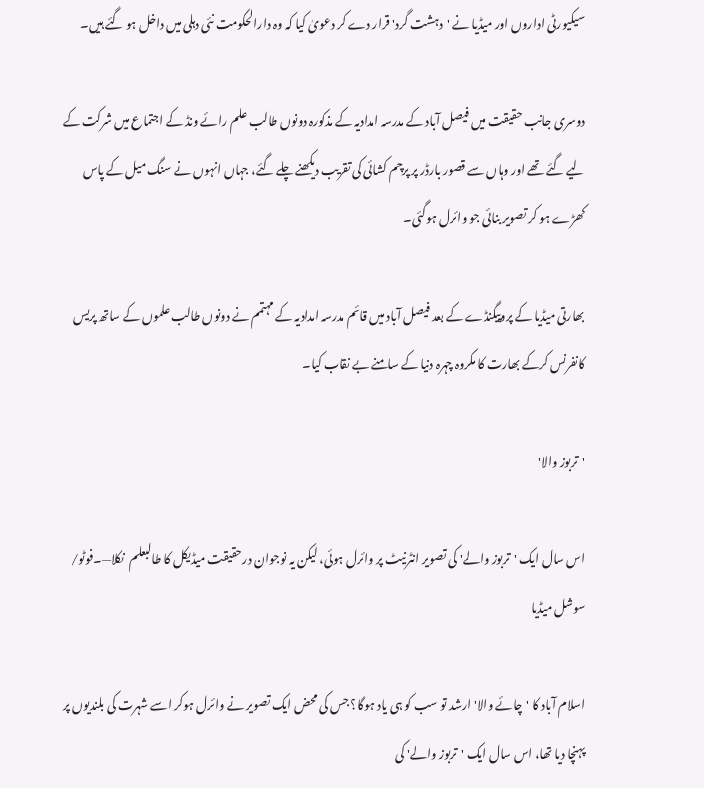سیکیورٹی اداروں اور میڈیا نے 'دہشت گرد' قرار دے کر دعویٰ کیا کہ وہ دارالحکومت نئی دہلی میں داخل ہو گئے ہیں۔

دوسری جانب حقیقت میں فیصل آباد کے مدرسہ امدادیہ کے مذکورہ دونوں طالب علم رائے ونڈ کے اجتماع میں شرکت کے لیے گئے تھے اور وہاں سے قصور بارڈر پر پرچم کشائی کی تقریب دیکھنے چلے گئے، جہاں انہوں نے سنگ میل کے پاس کھڑے ہو کر تصویر بنائی جو وائرل ہوگئی۔

بھارتی میڈیا کے پروپیگنڈے کے بعد فیصل آباد میں قائم مدرسہ امدادیہ کے مہتمم نے دونوں طالب علموں کے ساتھ پریس کانفرنس کرکے بھارت کا مکروہ چہرہ دنیا کے سامنے بے نقاب کیا۔

'تربوز والا'

اس سال ایک 'تربوز والے' کی تصویر انٹرنیٹ پر وائرل ہوئی، لیکن یہ نوجوان درحقیقت میڈیکل کا طالبعلم  نکلا—۔فوٹو/ سوشل میڈیا

اسلام آباد کا 'چائے والا' ارشد تو سب کو ہی یاد ہوگا؟ جس کی محض ایک تصویر نے وائرل ہوکر اسے شہرت کی بلندیوں پر پہنچا دیا تھا، اس سال ایک 'تربوز والے' کی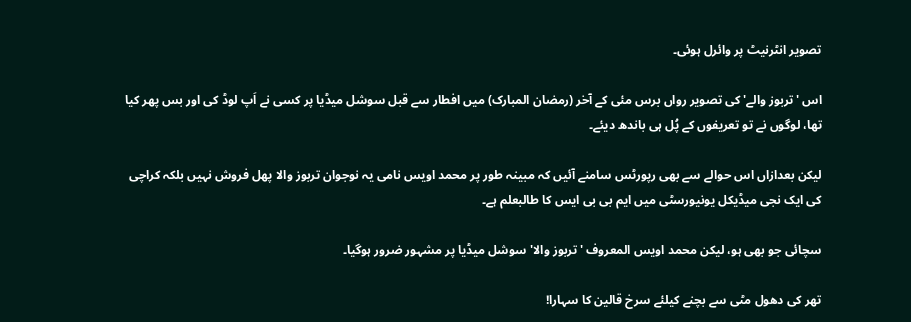تصویر انٹرنیٹ پر وائرل ہوئی۔

اس 'تربوز والے' کی تصویر رواں برس مئی کے آخر (رمضان المبارک) میں افطار سے قبل سوشل میڈیا پر کسی نے اَپ لوڈ کی اور بس پھر کیا تھا، لوگوں نے تو تعریفوں کے پُل ہی باندھ دیئے۔

لیکن بعدازاں اس حوالے سے بھی رپورٹس سامنے آئیں کہ مبینہ طور پر محمد اویس نامی یہ نوجوان تربوز والا پھل فروش نہیں بلکہ کراچی کی ایک نجی میڈیکل یونیورسٹی میں ایم بی بی ایس کا طالبعلم ہے۔

سچائی جو بھی ہو، لیکن محمد اویس المعروف 'تربوز والا' سوشل میڈیا پر مشہور ضرور ہوگیا۔

تھر کی دھول مٹی سے بچنے کیلئے سرخ قالین کا سہارا!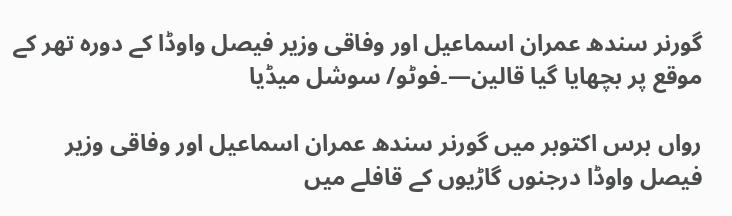گورنر سندھ عمران اسماعیل اور وفاقی وزیر فیصل واوڈا کے دورہ تھر کے موقع پر بچھایا گیا قالین—۔فوٹو/ سوشل میڈیا

رواں برس اکتوبر میں گورنر سندھ عمران اسماعیل اور وفاقی وزیر فیصل واوڈا درجنوں گاڑیوں کے قافلے میں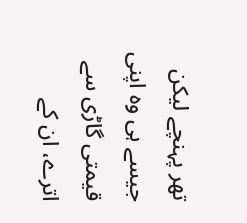تھر پہنچے لیکن جیسے ہی وہ اپنی قیمتی گاڑی سے اترے، ان کے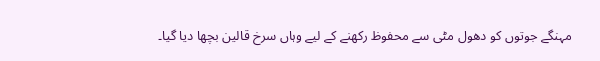مہنگے جوتوں کو دھول مٹی سے محفوظ رکھنے کے لیے وہاں سرخ قالین بچھا دیا گیا۔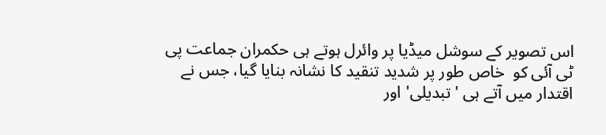اس تصویر کے سوشل میڈیا پر وائرل ہوتے ہی حکمران جماعت پی ٹی آئی کو  خاص طور پر شدید تنقید کا نشانہ بنایا گیا، جس نے اقتدار میں آتے ہی 'تبدیلی' اور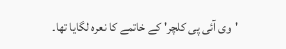'وی آئی پی کلچر' کے خاتمے کا نعرہ لگایا تھا۔